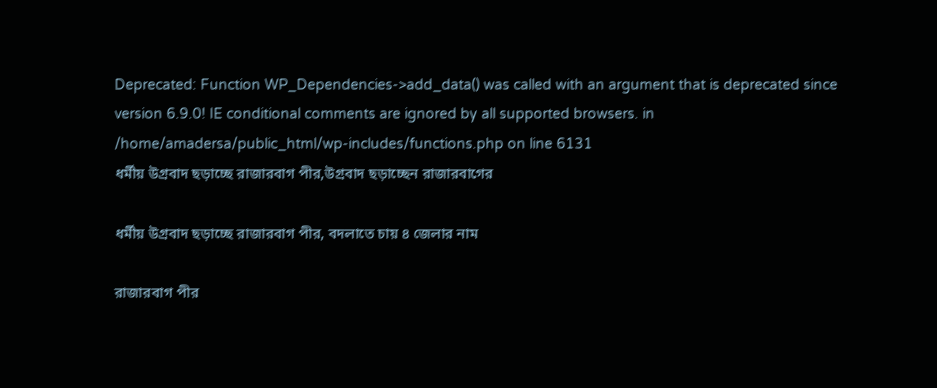Deprecated: Function WP_Dependencies->add_data() was called with an argument that is deprecated since version 6.9.0! IE conditional comments are ignored by all supported browsers. in /home/amadersa/public_html/wp-includes/functions.php on line 6131
ধর্মীয় উগ্রবাদ ছড়াচ্ছে রাজারবাগ পীর,উগ্রবাদ ছড়াচ্ছেন রাজারবাগের

ধর্মীয় উগ্রবাদ ছড়াচ্ছে রাজারবাগ পীর, বদলাতে চায় ৪ জেলার নাম

রাজারবাগ পীর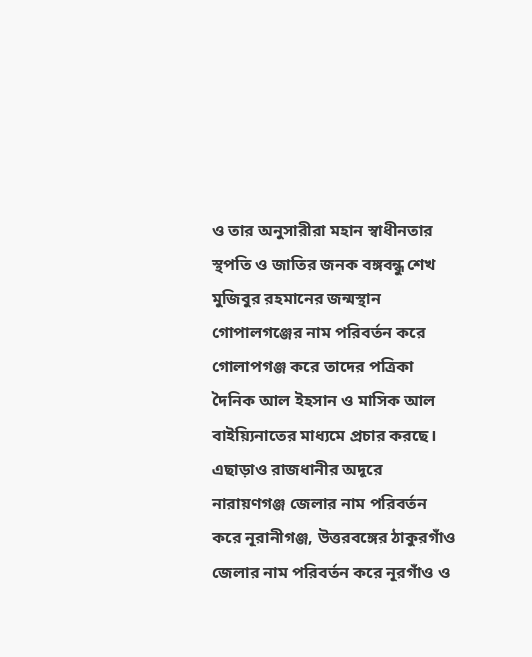ও তার অনুসারীরা মহান স্বাধীনতার স্থপতি ও জাতির জনক বঙ্গবন্ধু শেখ মুজিবুর রহমানের জন্মস্থান গোপালগঞ্জের নাম পরিবর্তন করে গোলাপগঞ্জ করে তাদের পত্রিকা দৈনিক আল ইহসান ও মাসিক আল বাইয়্যিনাতের মাধ্যমে প্রচার করছে। এছাড়াও রাজধানীর অদূরে নারায়ণগঞ্জ জেলার নাম পরিবর্তন করে নূরানীগঞ্জ, উত্তরবঙ্গের ঠাকুরগাঁও জেলার নাম পরিবর্তন করে নূরগাঁও ও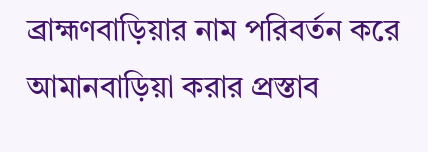ব্রাহ্মণবাড়িয়ার নাম পরিবর্তন করে আমানবাড়িয়া করার প্রস্তাব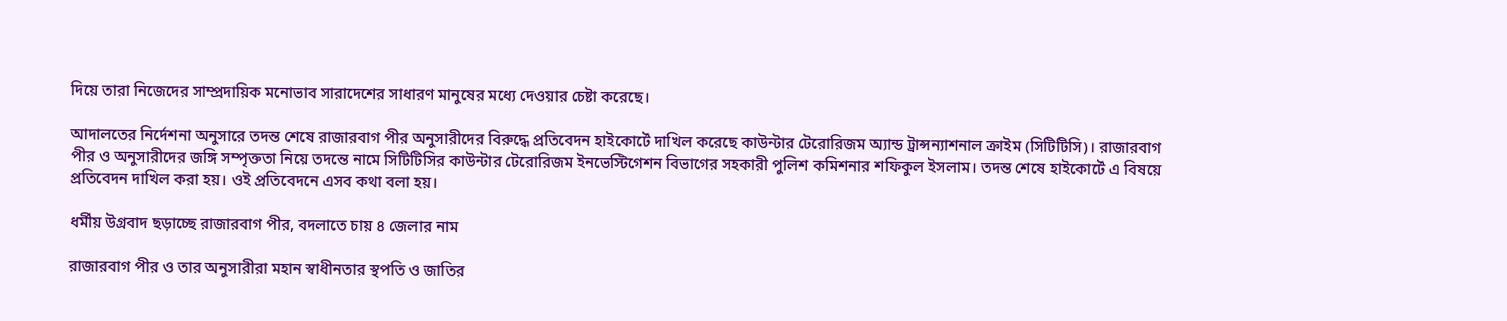দিয়ে তারা নিজেদের সাম্প্রদায়িক মনোভাব সারাদেশের সাধারণ মানুষের মধ্যে দেওয়ার চেষ্টা করেছে।

আদালতের নির্দেশনা অনুসারে তদন্ত শেষে রাজারবাগ পীর অনুসারীদের বিরুদ্ধে প্রতিবেদন হাইকোর্টে দাখিল করেছে কাউন্টার টেরোরিজম অ্যান্ড ট্রান্সন্যাশনাল ক্রাইম (সিটিটিসি)। রাজারবাগ পীর ও অনুসারীদের জঙ্গি সম্পৃক্ততা নিয়ে তদন্তে নামে সিটিটিসির কাউন্টার টেরোরিজম ইনভেস্টিগেশন বিভাগের সহকারী পুলিশ কমিশনার শফিকুল ইসলাম। তদন্ত শেষে হাইকোর্টে এ বিষয়ে প্রতিবেদন দাখিল করা হয়। ওই প্রতিবেদনে এসব কথা বলা হয়।

ধর্মীয় উগ্রবাদ ছড়াচ্ছে রাজারবাগ পীর, বদলাতে চায় ৪ জেলার নাম

রাজারবাগ পীর ও তার অনুসারীরা মহান স্বাধীনতার স্থপতি ও জাতির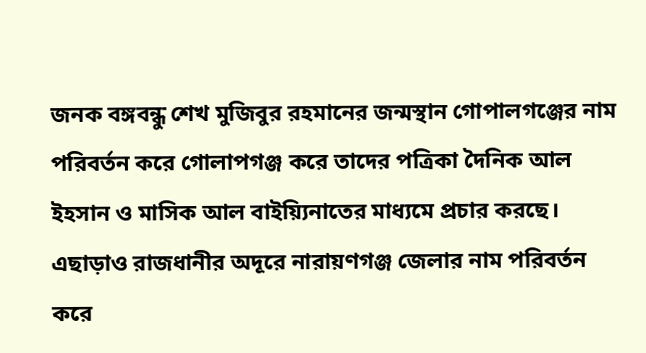জনক বঙ্গবন্ধু শেখ মুজিবুর রহমানের জন্মস্থান গোপালগঞ্জের নাম পরিবর্তন করে গোলাপগঞ্জ করে তাদের পত্রিকা দৈনিক আল ইহসান ও মাসিক আল বাইয়্যিনাতের মাধ্যমে প্রচার করছে। এছাড়াও রাজধানীর অদূরে নারায়ণগঞ্জ জেলার নাম পরিবর্তন করে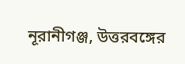নূরানীগঞ্জ, উত্তরবঙ্গের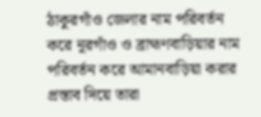ঠাকুরগাঁও জেলার নাম পরিবর্তন করে নূরগাঁও ও ব্রাহ্মণবাড়িয়ার নাম পরিবর্তন করে আমানবাড়িয়া করার প্রস্তাব দিয়ে তারা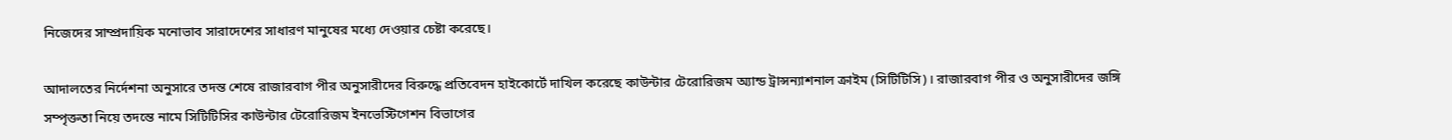নিজেদের সাম্প্রদায়িক মনোভাব সারাদেশের সাধারণ মানুষের মধ্যে দেওয়ার চেষ্টা করেছে।

আদালতের নির্দেশনা অনুসারে তদন্ত শেষে রাজারবাগ পীর অনুসারীদের বিরুদ্ধে প্রতিবেদন হাইকোর্টে দাখিল করেছে কাউন্টার টেরোরিজম অ্যান্ড ট্রান্সন্যাশনাল ক্রাইম (সিটিটিসি)। রাজারবাগ পীর ও অনুসারীদের জঙ্গি সম্পৃক্ততা নিয়ে তদন্তে নামে সিটিটিসির কাউন্টার টেরোরিজম ইনভেস্টিগেশন বিভাগের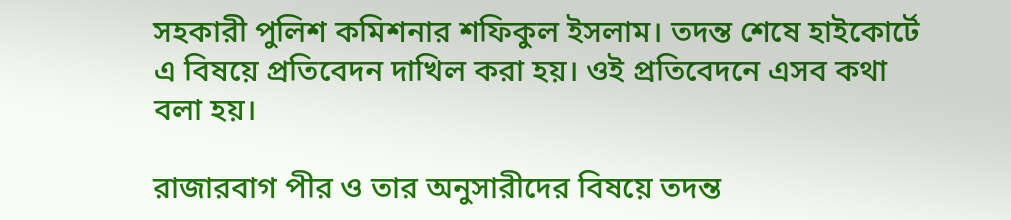সহকারী পুলিশ কমিশনার শফিকুল ইসলাম। তদন্ত শেষে হাইকোর্টে এ বিষয়ে প্রতিবেদন দাখিল করা হয়। ওই প্রতিবেদনে এসব কথা বলা হয়।

রাজারবাগ পীর ও তার অনুসারীদের বিষয়ে তদন্ত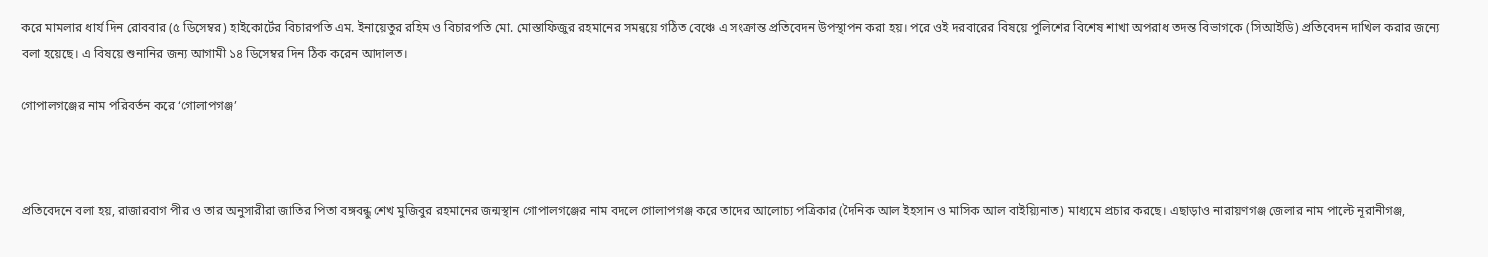করে মামলার ধার্য দিন রোববার (৫ ডিসেম্বর) হাইকোর্টের বিচারপতি এম. ইনায়েতুর রহিম ও বিচারপতি মো. মোস্তাফিজুর রহমানের সমন্বয়ে গঠিত বেঞ্চে এ সংক্রান্ত প্রতিবেদন উপস্থাপন করা হয়। পরে ওই দরবারের বিষয়ে পুলিশের বিশেষ শাখা অপরাধ তদন্ত বিভাগকে (সিআইডি) প্রতিবেদন দাখিল করার জন্যে বলা হয়েছে। এ বিষয়ে শুনানির জন্য আগামী ১৪ ডিসেম্বর দিন ঠিক করেন আদালত।

গোপালগঞ্জের নাম পরিবর্তন করে ‘গোলাপগঞ্জ’



প্রতিবেদনে বলা হয়, রাজারবাগ পীর ও তার অনুসারীরা জাতির পিতা বঙ্গবন্ধু শেখ মুজিবুর রহমানের জন্মস্থান গোপালগঞ্জের নাম বদলে গোলাপগঞ্জ করে তাদের আলোচ্য পত্রিকার (দৈনিক আল ইহসান ও মাসিক আল বাইয়্যিনাত) মাধ্যমে প্রচার করছে। এছাড়াও নারায়ণগঞ্জ জেলার নাম পাল্টে নূরানীগঞ্জ,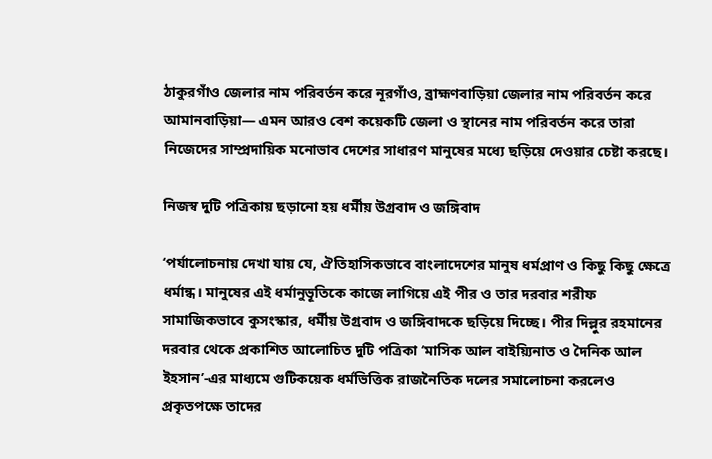ঠাকুরগাঁও জেলার নাম পরিবর্তন করে নূরগাঁও, ব্রাহ্মণবাড়িয়া জেলার নাম পরিবর্তন করে আমানবাড়িয়া— এমন আরও বেশ কয়েকটি জেলা ও স্থানের নাম পরিবর্তন করে তারা নিজেদের সাম্প্রদায়িক মনোভাব দেশের সাধারণ মানুষের মধ্যে ছড়িয়ে দেওয়ার চেষ্টা করছে।

নিজস্ব দুটি পত্রিকায় ছড়ানো হয় ধর্মীয় উগ্রবাদ ও জঙ্গিবাদ

‘পর্যালোচনায় দেখা যায় যে, ঐতিহাসিকভাবে বাংলাদেশের মানুষ ধর্মপ্রাণ ও কিছু কিছু ক্ষেত্রে ধর্মান্ধ। মানুষের এই ধর্মানুভূতিকে কাজে লাগিয়ে এই পীর ও তার দরবার শরীফ সামাজিকভাবে কুসংস্কার, ধর্মীয় উগ্রবাদ ও জঙ্গিবাদকে ছড়িয়ে দিচ্ছে। পীর দিল্লুর রহমানের দরবার থেকে প্রকাশিত আলোচিত দুটি পত্রিকা ‘মাসিক আল বাইয়্যিনাত ও দৈনিক আল ইহসান’-এর মাধ্যমে গুটিকয়েক ধর্মভিত্তিক রাজনৈতিক দলের সমালোচনা করলেও প্রকৃতপক্ষে তাদের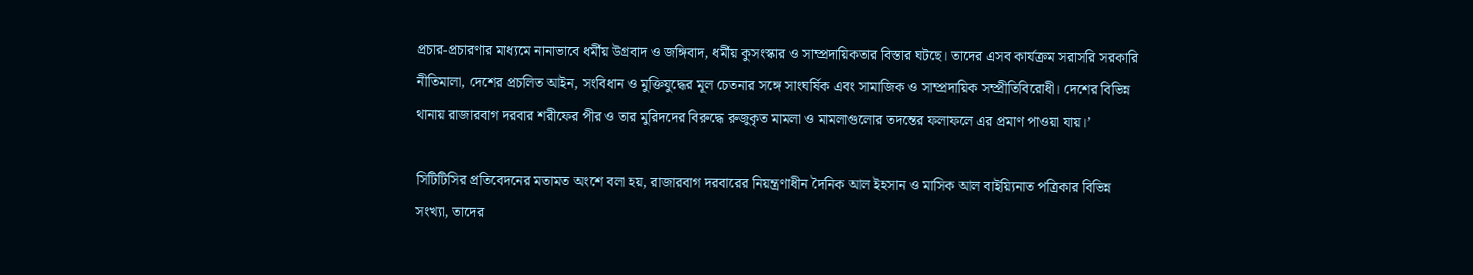প্রচার-প্রচারণার মাধ্যমে নানাভাবে ধর্মীয় উগ্রবাদ ও জঙ্গিবাদ, ধর্মীয় কুসংস্কার ও সাম্প্রদায়িকতার বিস্তার ঘটছে। তাদের এসব কার্যক্রম সরাসরি সরকারি নীতিমালা, দেশের প্রচলিত আইন, সংবিধান ও মুক্তিযুদ্ধের মূল চেতনার সঙ্গে সাংঘর্ষিক এবং সামাজিক ও সাম্প্রদায়িক সম্প্রীতিবিরোধী। দেশের বিভিন্ন থানায় রাজারবাগ দরবার শরীফের পীর ও তার মুরিদদের বিরুদ্ধে রুজুকৃত মামলা ও মামলাগুলোর তদন্তের ফলাফলে এর প্রমাণ পাওয়া যায়।’

সিটিটিসির প্রতিবেদনের মতামত অংশে বলা হয়, রাজারবাগ দরবারের নিয়ন্ত্রণাধীন দৈনিক আল ইহসান ও মাসিক আল বাইয়্যিনাত পত্রিকার বিভিন্ন সংখ্যা, তাদের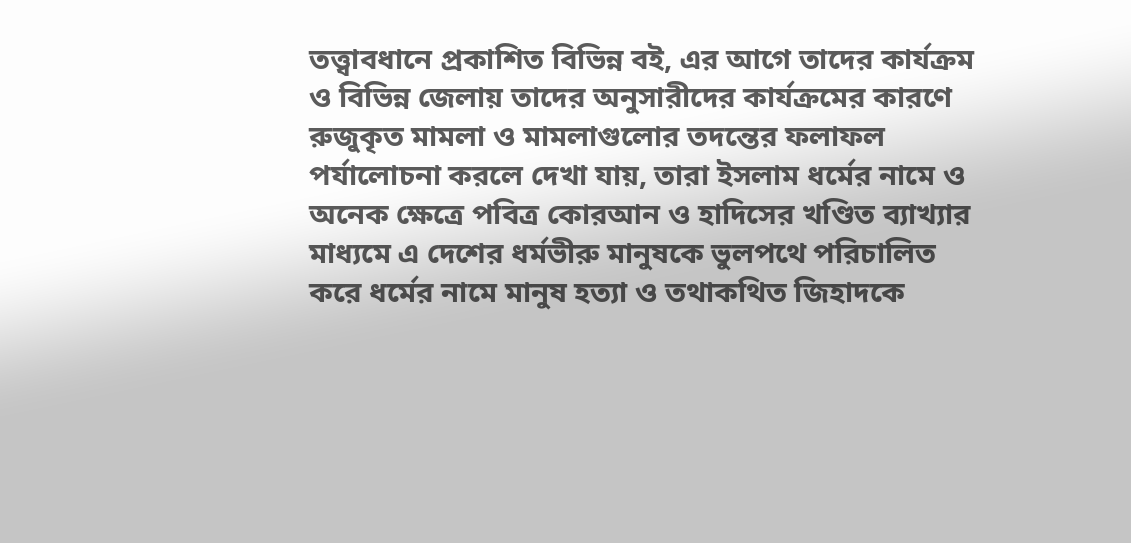তত্ত্বাবধানে প্রকাশিত বিভিন্ন বই, এর আগে তাদের কার্যক্রম ও বিভিন্ন জেলায় তাদের অনুসারীদের কার্যক্রমের কারণে রুজুকৃত মামলা ও মামলাগুলোর তদন্তের ফলাফল পর্যালোচনা করলে দেখা যায়, তারা ইসলাম ধর্মের নামে ও অনেক ক্ষেত্রে পবিত্র কোরআন ও হাদিসের খণ্ডিত ব্যাখ্যার মাধ্যমে এ দেশের ধর্মভীরু মানুষকে ভুলপথে পরিচালিত করে ধর্মের নামে মানুষ হত্যা ও তথাকথিত জিহাদকে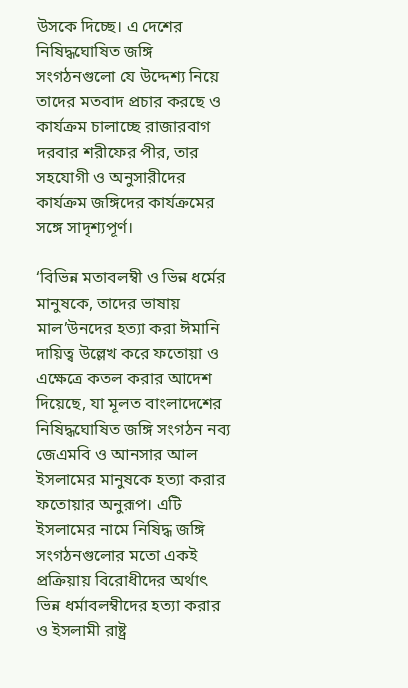উসকে দিচ্ছে। এ দেশের নিষিদ্ধঘোষিত জঙ্গি সংগঠনগুলো যে উদ্দেশ্য নিয়ে তাদের মতবাদ প্রচার করছে ও কার্যক্রম চালাচ্ছে রাজারবাগ দরবার শরীফের পীর, তার সহযোগী ও অনুসারীদের কার্যক্রম জঙ্গিদের কার্যক্রমের সঙ্গে সাদৃশ্যপূর্ণ।

‘বিভিন্ন মতাবলম্বী ও ভিন্ন ধর্মের মানুষকে, তাদের ভাষায় মাল’উনদের হত্যা করা ঈমানি দায়িত্ব উল্লেখ করে ফতোয়া ও এক্ষেত্রে কতল করার আদেশ দিয়েছে, যা মূলত বাংলাদেশের নিষিদ্ধঘোষিত জঙ্গি সংগঠন নব্য জেএমবি ও আনসার আল ইসলামের মানুষকে হত্যা করার ফতোয়ার অনুরূপ। এটি ইসলামের নামে নিষিদ্ধ জঙ্গি সংগঠনগুলোর মতো একই প্রক্রিয়ায় বিরোধীদের অর্থাৎ ভিন্ন ধর্মাবলম্বীদের হত্যা করার ও ইসলামী রাষ্ট্র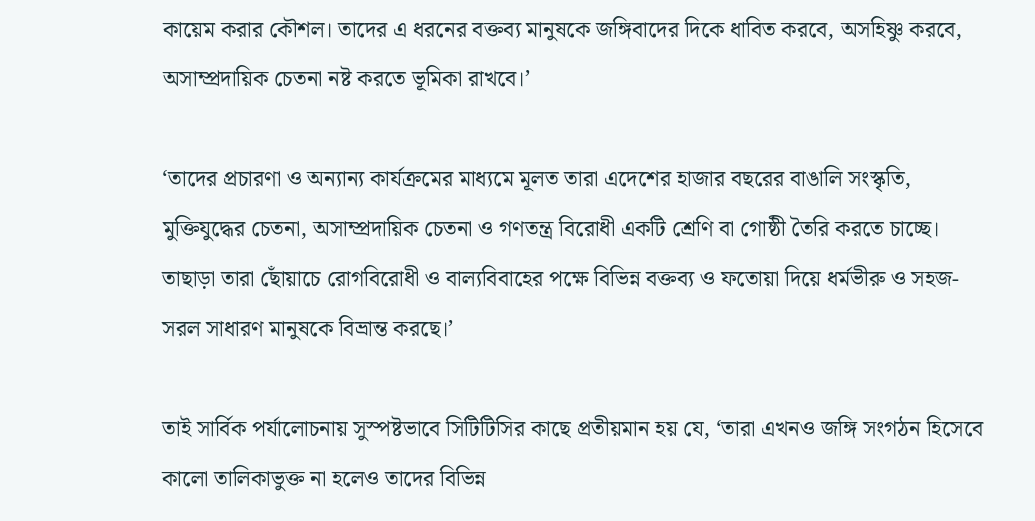কায়েম করার কৌশল। তাদের এ ধরনের বক্তব্য মানুষকে জঙ্গিবাদের দিকে ধাবিত করবে, অসহিষ্ণু করবে, অসাম্প্রদায়িক চেতনা নষ্ট করতে ভূমিকা রাখবে।’

‘তাদের প্রচারণা ও অন্যান্য কার্যক্রমের মাধ্যমে মূলত তারা এদেশের হাজার বছরের বাঙালি সংস্কৃতি, মুক্তিযুদ্ধের চেতনা, অসাম্প্রদায়িক চেতনা ও গণতন্ত্র বিরোধী একটি শ্রেণি বা গোষ্ঠী তৈরি করতে চাচ্ছে। তাছাড়া তারা ছোঁয়াচে রোগবিরোধী ও বাল্যবিবাহের পক্ষে বিভিন্ন বক্তব্য ও ফতোয়া দিয়ে ধর্মভীরু ও সহজ-সরল সাধারণ মানুষকে বিভ্রান্ত করছে।’

তাই সার্বিক পর্যালোচনায় সুস্পষ্টভাবে সিটিটিসির কাছে প্রতীয়মান হয় যে, ‘তারা এখনও জঙ্গি সংগঠন হিসেবে কালো তালিকাভুক্ত না হলেও তাদের বিভিন্ন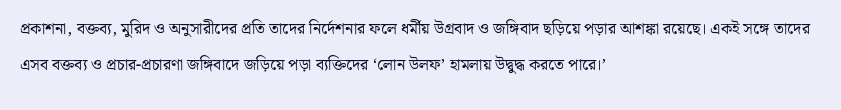প্রকাশনা, বক্তব্য, মুরিদ ও অনুসারীদের প্রতি তাদের নির্দেশনার ফলে ধর্মীয় উগ্রবাদ ও জঙ্গিবাদ ছড়িয়ে পড়ার আশঙ্কা রয়েছে। একই সঙ্গে তাদের এসব বক্তব্য ও প্রচার-প্রচারণা জঙ্গিবাদে জড়িয়ে পড়া ব্যক্তিদের ‘লোন উলফ’ হামলায় উদ্বুদ্ধ করতে পারে।’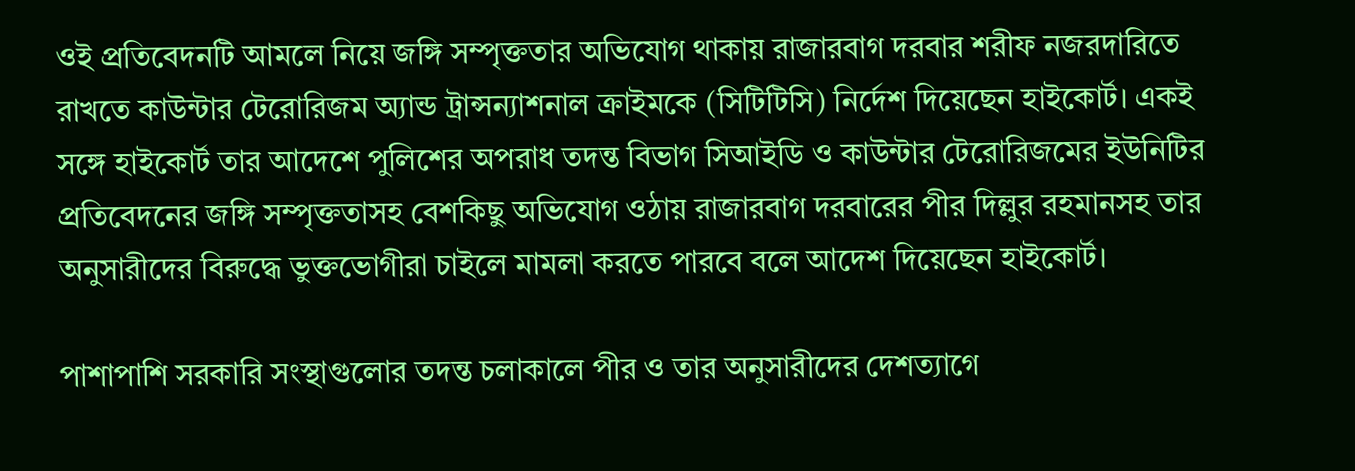ওই প্রতিবেদনটি আমলে নিয়ে জঙ্গি সম্পৃক্ততার অভিযোগ থাকায় রাজারবাগ দরবার শরীফ নজরদারিতে রাখতে কাউন্টার টেরোরিজম অ্যান্ড ট্রান্সন্যাশনাল ক্রাইমকে (সিটিটিসি) নির্দেশ দিয়েছেন হাইকোর্ট। একই সঙ্গে হাইকোর্ট তার আদেশে পুলিশের অপরাধ তদন্ত বিভাগ সিআইডি ও কাউন্টার টেরোরিজমের ইউনিটির প্রতিবেদনের জঙ্গি সম্পৃক্ততাসহ বেশকিছু অভিযোগ ওঠায় রাজারবাগ দরবারের পীর দিল্লুর রহমানসহ তার অনুসারীদের বিরুদ্ধে ভুক্তভোগীরা চাইলে মামলা করতে পারবে বলে আদেশ দিয়েছেন হাইকোর্ট।

পাশাপাশি সরকারি সংস্থাগুলোর তদন্ত চলাকালে পীর ও তার অনুসারীদের দেশত্যাগে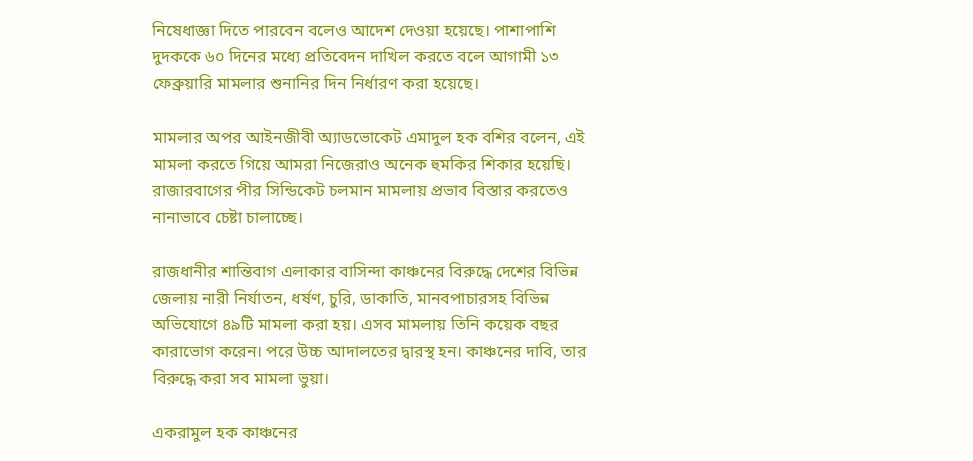নিষেধাজ্ঞা দিতে পারবেন বলেও আদেশ দেওয়া হয়েছে। পাশাপাশি দুদককে ৬০ দিনের মধ্যে প্রতিবেদন দাখিল করতে বলে আগামী ১৩ ফেব্রুয়ারি মামলার শুনানির দিন নির্ধারণ করা হয়েছে।

মামলার অপর আইনজীবী অ্যাডভোকেট এমাদুল হক বশির বলেন, এই মামলা করতে গিয়ে আমরা নিজেরাও অনেক হুমকির শিকার হয়েছি। রাজারবাগের পীর সিন্ডিকেট চলমান মামলায় প্রভাব বিস্তার করতেও নানাভাবে চেষ্টা চালাচ্ছে।

রাজধানীর শান্তিবাগ এলাকার বাসিন্দা কাঞ্চনের বিরুদ্ধে দেশের বিভিন্ন জেলায় নারী নির্যাতন, ধর্ষণ, চুরি, ডাকাতি, মানবপাচারসহ বিভিন্ন অভিযোগে ৪৯টি মামলা করা হয়। এসব মামলায় তিনি কয়েক বছর কারাভোগ করেন। পরে উচ্চ আদালতের দ্বারস্থ হন। কাঞ্চনের দাবি, তার বিরুদ্ধে করা সব মামলা ভুয়া।

একরামুল হক কাঞ্চনের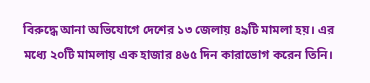বিরুদ্ধে আনা অভিযোগে দেশের ১৩ জেলায় ৪৯টি মামলা হয়। এর মধ্যে ২০টি মামলায় এক হাজার ৪৬৫ দিন কারাভোগ করেন তিনি।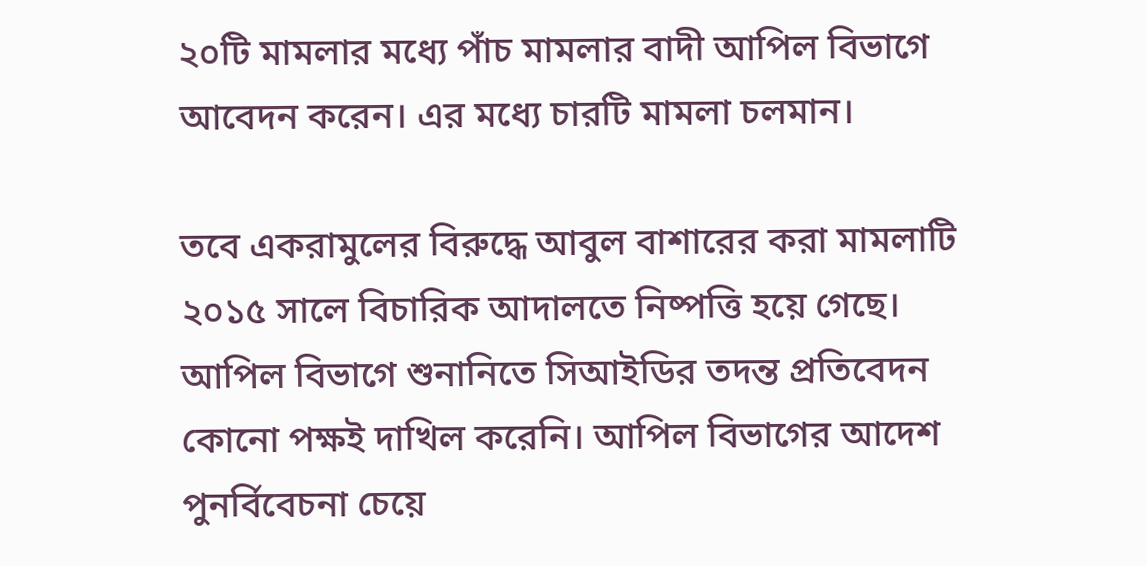২০টি মামলার মধ্যে পাঁচ মামলার বাদী আপিল বিভাগে আবেদন করেন। এর মধ্যে চারটি মামলা চলমান।

তবে একরামুলের বিরুদ্ধে আবুল বাশারের করা মামলাটি ২০১৫ সালে বিচারিক আদালতে নিষ্পত্তি হয়ে গেছে। আপিল বিভাগে শুনানিতে সিআইডির তদন্ত প্রতিবেদন কোনো পক্ষই দাখিল করেনি। আপিল বিভাগের আদেশ পুনর্বিবেচনা চেয়ে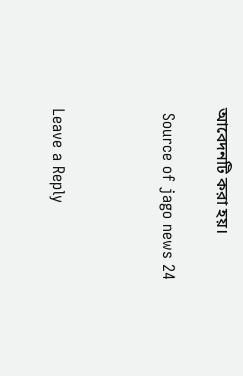আবেদনটি করা হয়।

 Source of jago news 24



Leave a Reply